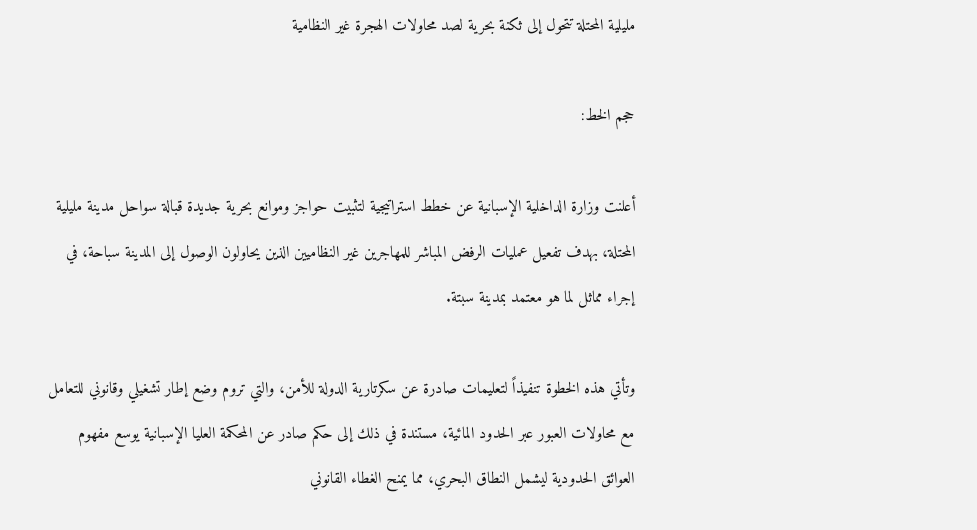مليلية المحتلة تتحول إلى ثكنة بحرية لصد محاولات الهجرة غير النظامية

حجم الخط:

أعلنت وزارة الداخلية الإسبانية عن خطط استراتيجية لتثبيت حواجز وموانع بحرية جديدة قبالة سواحل مدينة مليلية المحتلة، بهدف تفعيل عمليات الرفض المباشر للمهاجرين غير النظاميين الذين يحاولون الوصول إلى المدينة سباحة، في إجراء مماثل لما هو معتمد بمدينة سبتة.

وتأتي هذه الخطوة تنفيذاً لتعليمات صادرة عن سكرتارية الدولة للأمن، والتي تروم وضع إطار تشغيلي وقانوني للتعامل مع محاولات العبور عبر الحدود المائية، مستندة في ذلك إلى حكم صادر عن المحكمة العليا الإسبانية يوسع مفهوم العوائق الحدودية ليشمل النطاق البحري، مما يمنح الغطاء القانوني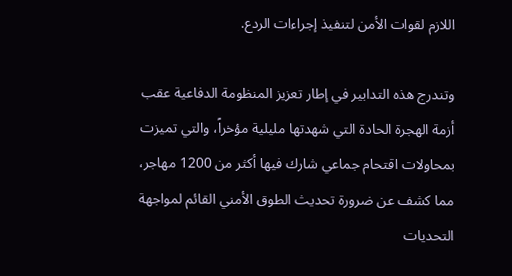اللازم لقوات الأمن لتنفيذ إجراءات الردع.

وتندرج هذه التدابير في إطار تعزيز المنظومة الدفاعية عقب أزمة الهجرة الحادة التي شهدتها مليلية مؤخراً، والتي تميزت بمحاولات اقتحام جماعي شارك فيها أكثر من 1200 مهاجر، مما كشف عن ضرورة تحديث الطوق الأمني القائم لمواجهة التحديات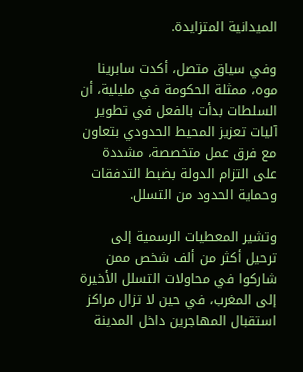الميدانية المتزايدة.

وفي سياق متصل، أكدت سابرينا موه، ممثلة الحكومة في مليلية، أن السلطات بدأت بالفعل في تطوير آليات تعزيز المحيط الحدودي بتعاون مع فرق عمل متخصصة، مشددة على التزام الدولة بضبط التدفقات وحماية الحدود من التسلل.

وتشير المعطيات الرسمية إلى ترحيل أكثر من ألف شخص ممن شاركوا في محاولات التسلل الأخيرة إلى المغرب، في حين لا تزال مراكز استقبال المهاجرين داخل المدينة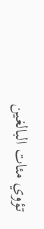تؤوي مئات البالغين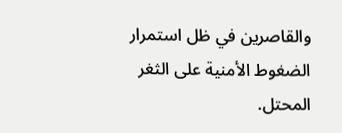والقاصرين في ظل استمرار الضغوط الأمنية على الثغر المحتل.